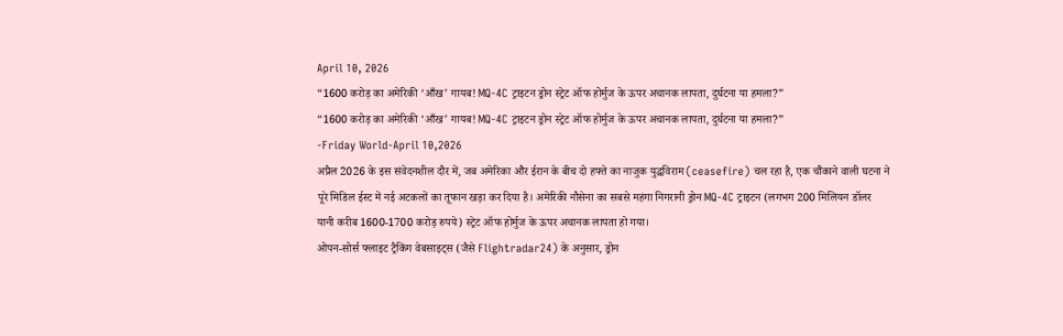April 10, 2026
“1600 करोड़ का अमेरिकी ‘आँख’ गायब! MQ-4C ट्राइटन ड्रोन स्ट्रेट ऑफ होर्मुज के ऊपर अचानक लापता, दुर्घटना या हमला?”
“1600 करोड़ का अमेरिकी ‘आँख’ गायब! MQ-4C ट्राइटन ड्रोन स्ट्रेट ऑफ होर्मुज के ऊपर अचानक लापता, दुर्घटना या हमला?”
-Friday World-April 10,2026
अप्रैल 2026 के इस संवेदनशील दौर में, जब अमेरिका और ईरान के बीच दो हफ्ते का नाजुक युद्धविराम (ceasefire) चल रहा है, एक चौंकाने वाली घटना ने पूरे मिडिल ईस्ट में नई अटकलों का तूफान खड़ा कर दिया है। अमेरिकी नौसेना का सबसे महंगा निगरानी ड्रोन MQ-4C ट्राइटन (लगभग 200 मिलियन डॉलर यानी करीब 1600-1700 करोड़ रुपये) स्ट्रेट ऑफ होर्मुज के ऊपर अचानक लापता हो गया।
ओपन-सोर्स फ्लाइट ट्रैकिंग वेबसाइट्स (जैसे Flightradar24) के अनुसार, ड्रोन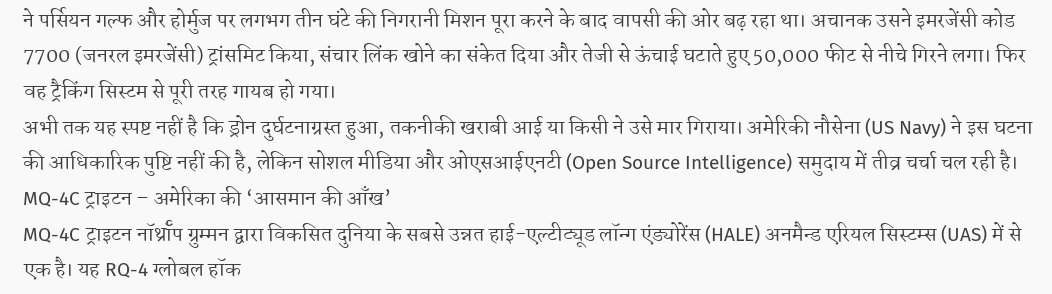ने पर्सियन गल्फ और होर्मुज पर लगभग तीन घंटे की निगरानी मिशन पूरा करने के बाद वापसी की ओर बढ़ रहा था। अचानक उसने इमरजेंसी कोड 7700 (जनरल इमरजेंसी) ट्रांसमिट किया, संचार लिंक खोने का संकेत दिया और तेजी से ऊंचाई घटाते हुए 50,000 फीट से नीचे गिरने लगा। फिर वह ट्रैकिंग सिस्टम से पूरी तरह गायब हो गया।
अभी तक यह स्पष्ट नहीं है कि ड्रोन दुर्घटनाग्रस्त हुआ, तकनीकी खराबी आई या किसी ने उसे मार गिराया। अमेरिकी नौसेना (US Navy) ने इस घटना की आधिकारिक पुष्टि नहीं की है, लेकिन सोशल मीडिया और ओएसआईएनटी (Open Source Intelligence) समुदाय में तीव्र चर्चा चल रही है।
MQ-4C ट्राइटन – अमेरिका की ‘आसमान की आँख’
MQ-4C ट्राइटन नॉर्थ्रॉप ग्रुम्मन द्वारा विकसित दुनिया के सबसे उन्नत हाई-एल्टीट्यूड लॉन्ग एंड्योरेंस (HALE) अनमैन्ड एरियल सिस्टम्स (UAS) में से एक है। यह RQ-4 ग्लोबल हॉक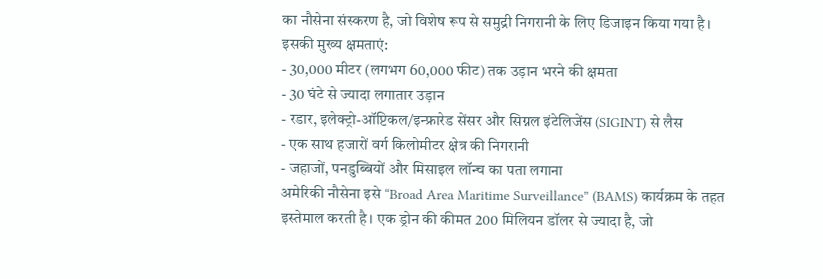का नौसेना संस्करण है, जो विशेष रूप से समुद्री निगरानी के लिए डिजाइन किया गया है।
इसकी मुख्य क्षमताएं:
- 30,000 मीटर (लगभग 60,000 फीट) तक उड़ान भरने की क्षमता
- 30 घंटे से ज्यादा लगातार उड़ान
- रडार, इलेक्ट्रो-ऑप्टिकल/इन्फ्रारेड सेंसर और सिग्नल इंटेलिजेंस (SIGINT) से लैस
- एक साथ हजारों वर्ग किलोमीटर क्षेत्र की निगरानी
- जहाजों, पनडुब्बियों और मिसाइल लॉन्च का पता लगाना
अमेरिकी नौसेना इसे “Broad Area Maritime Surveillance” (BAMS) कार्यक्रम के तहत इस्तेमाल करती है। एक ड्रोन की कीमत 200 मिलियन डॉलर से ज्यादा है, जो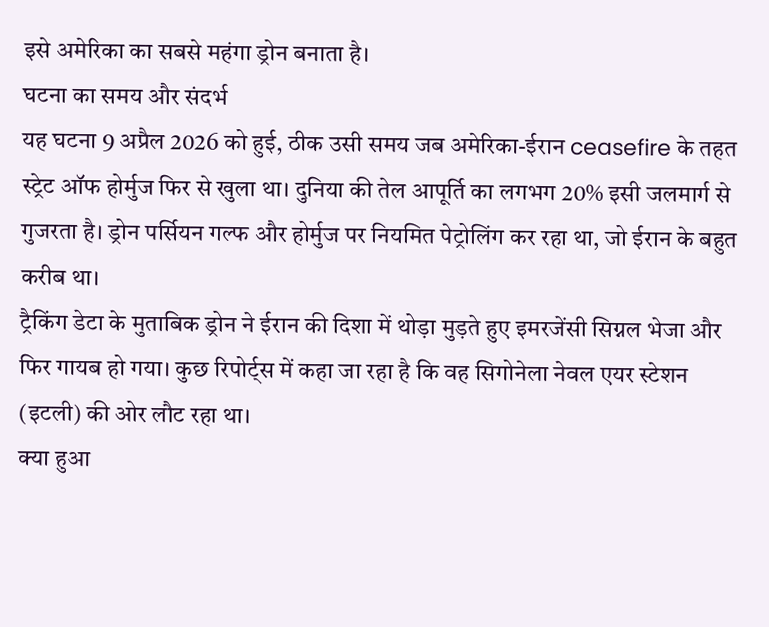इसे अमेरिका का सबसे महंगा ड्रोन बनाता है।
घटना का समय और संदर्भ
यह घटना 9 अप्रैल 2026 को हुई, ठीक उसी समय जब अमेरिका-ईरान ceasefire के तहत स्ट्रेट ऑफ होर्मुज फिर से खुला था। दुनिया की तेल आपूर्ति का लगभग 20% इसी जलमार्ग से गुजरता है। ड्रोन पर्सियन गल्फ और होर्मुज पर नियमित पेट्रोलिंग कर रहा था, जो ईरान के बहुत करीब था।
ट्रैकिंग डेटा के मुताबिक ड्रोन ने ईरान की दिशा में थोड़ा मुड़ते हुए इमरजेंसी सिग्नल भेजा और फिर गायब हो गया। कुछ रिपोर्ट्स में कहा जा रहा है कि वह सिगोनेला नेवल एयर स्टेशन (इटली) की ओर लौट रहा था।
क्या हुआ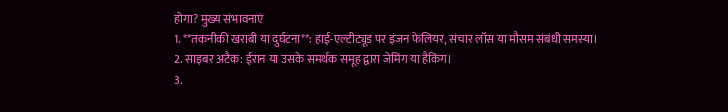होगा? मुख्य संभावनाएं
1. **तकनीकी खराबी या दुर्घटना**: हाई-एल्टीट्यूड पर इंजन फेलियर, संचार लॉस या मौसम संबंधी समस्या।
2. साइबर अटैक: ईरान या उसके समर्थक समूह द्वारा जेमिंग या हैकिंग।
3.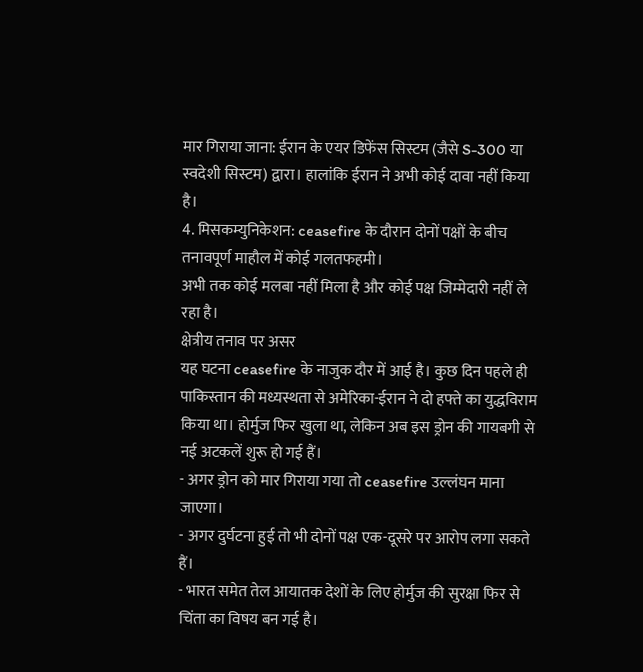मार गिराया जाना: ईरान के एयर डिफेंस सिस्टम (जैसे S-300 या स्वदेशी सिस्टम) द्वारा। हालांकि ईरान ने अभी कोई दावा नहीं किया है।
4. मिसकम्युनिकेशन: ceasefire के दौरान दोनों पक्षों के बीच तनावपूर्ण माहौल में कोई गलतफहमी।
अभी तक कोई मलबा नहीं मिला है और कोई पक्ष जिम्मेदारी नहीं ले रहा है।
क्षेत्रीय तनाव पर असर
यह घटना ceasefire के नाजुक दौर में आई है। कुछ दिन पहले ही पाकिस्तान की मध्यस्थता से अमेरिका-ईरान ने दो हफ्ते का युद्धविराम किया था। होर्मुज फिर खुला था, लेकिन अब इस ड्रोन की गायबगी से नई अटकलें शुरू हो गई हैं।
- अगर ड्रोन को मार गिराया गया तो ceasefire उल्लंघन माना जाएगा।
- अगर दुर्घटना हुई तो भी दोनों पक्ष एक-दूसरे पर आरोप लगा सकते हैं।
- भारत समेत तेल आयातक देशों के लिए होर्मुज की सुरक्षा फिर से चिंता का विषय बन गई है।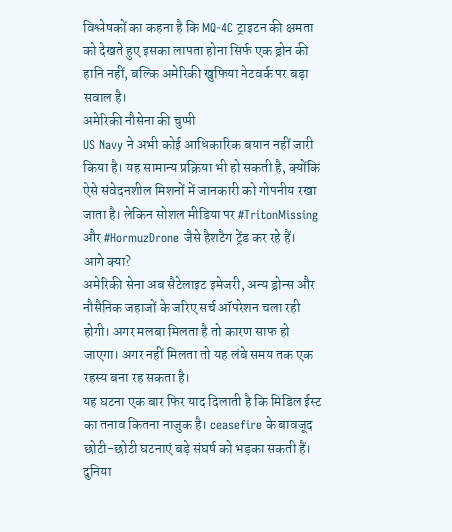विश्लेषकों का कहना है कि MQ-4C ट्राइटन की क्षमता को देखते हुए इसका लापता होना सिर्फ एक ड्रोन की हानि नहीं, बल्कि अमेरिकी खुफिया नेटवर्क पर बड़ा सवाल है।
अमेरिकी नौसेना की चुप्पी
US Navy ने अभी कोई आधिकारिक बयान नहीं जारी किया है। यह सामान्य प्रक्रिया भी हो सकती है, क्योंकि ऐसे संवेदनशील मिशनों में जानकारी को गोपनीय रखा जाता है। लेकिन सोशल मीडिया पर #TritonMissing और #HormuzDrone जैसे हैशटैग ट्रेंड कर रहे हैं।
आगे क्या?
अमेरिकी सेना अब सैटेलाइट इमेजरी, अन्य ड्रोन्स और नौसैनिक जहाजों के जरिए सर्च ऑपरेशन चला रही होगी। अगर मलबा मिलता है तो कारण साफ हो जाएगा। अगर नहीं मिलता तो यह लंबे समय तक एक रहस्य बना रह सकता है।
यह घटना एक बार फिर याद दिलाती है कि मिडिल ईस्ट का तनाव कितना नाजुक है। ceasefire के बावजूद छोटी-छोटी घटनाएं बड़े संघर्ष को भड़का सकती हैं। दुनिया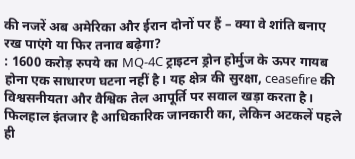की नजरें अब अमेरिका और ईरान दोनों पर हैं – क्या वे शांति बनाए रख पाएंगे या फिर तनाव बढ़ेगा?
: 1600 करोड़ रुपये का MQ-4C ट्राइटन ड्रोन होर्मुज के ऊपर गायब होना एक साधारण घटना नहीं है। यह क्षेत्र की सुरक्षा, ceasefire की विश्वसनीयता और वैश्विक तेल आपूर्ति पर सवाल खड़ा करता है। फिलहाल इंतजार है आधिकारिक जानकारी का, लेकिन अटकलें पहले ही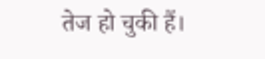तेज हो चुकी हैं।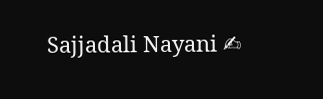Sajjadali Nayani ✍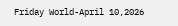Friday World-April 10,2026